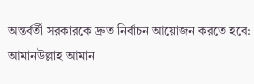অন্তর্বর্তী সরকারকে দ্রুত নির্বাচন আয়োজন করতে হবে: আমানউল্লাহ আমান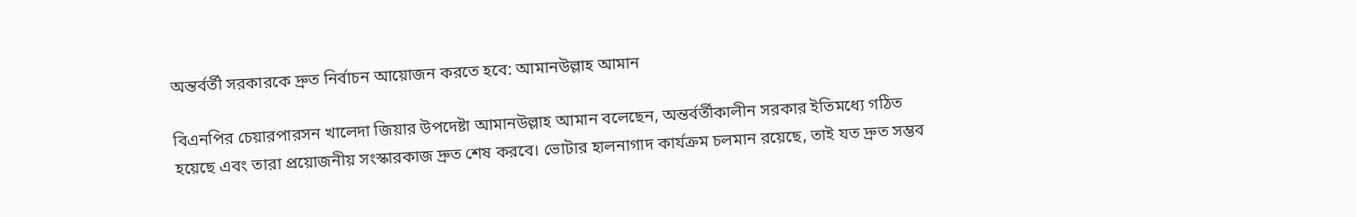অন্তর্বর্তী সরকারকে দ্রুত নির্বাচন আয়োজন করতে হবে: আমানউল্লাহ আমান

বিএনপির চেয়ারপারসন খালেদা জিয়ার উপদেষ্টা আমানউল্লাহ আমান বলেছেন, অন্তর্বর্তীকালীন সরকার ইতিমধ্যে গঠিত হয়েছে এবং তারা প্রয়োজনীয় সংস্কারকাজ দ্রুত শেষ করবে। ভোটার হালনাগাদ কার্যক্রম চলমান রয়েছে, তাই যত দ্রুত সম্ভব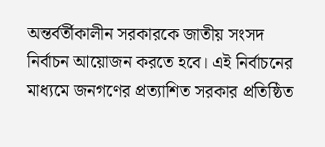অন্তর্বর্তীকালীন সরকারকে জাতীয় সংসদ নির্বাচন আয়োজন করতে হবে। এই নির্বাচনের মাধ্যমে জনগণের প্রত্যাশিত সরকার প্রতিষ্ঠিত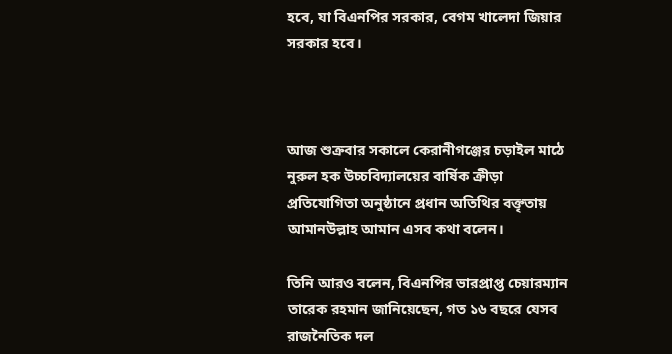হবে, যা বিএনপির সরকার, বেগম খালেদা জিয়ার সরকার হবে।



আজ শুক্রবার সকালে কেরানীগঞ্জের চড়াইল মাঠে নুরুল হক উচ্চবিদ্যালয়ের বার্ষিক ক্রীড়া প্রতিযোগিতা অনুষ্ঠানে প্রধান অতিথির বক্তৃতায় আমানউল্লাহ আমান এসব কথা বলেন।

তিনি আরও বলেন, বিএনপির ভারপ্রাপ্ত চেয়ারম্যান তারেক রহমান জানিয়েছেন, গত ১৬ বছরে যেসব রাজনৈতিক দল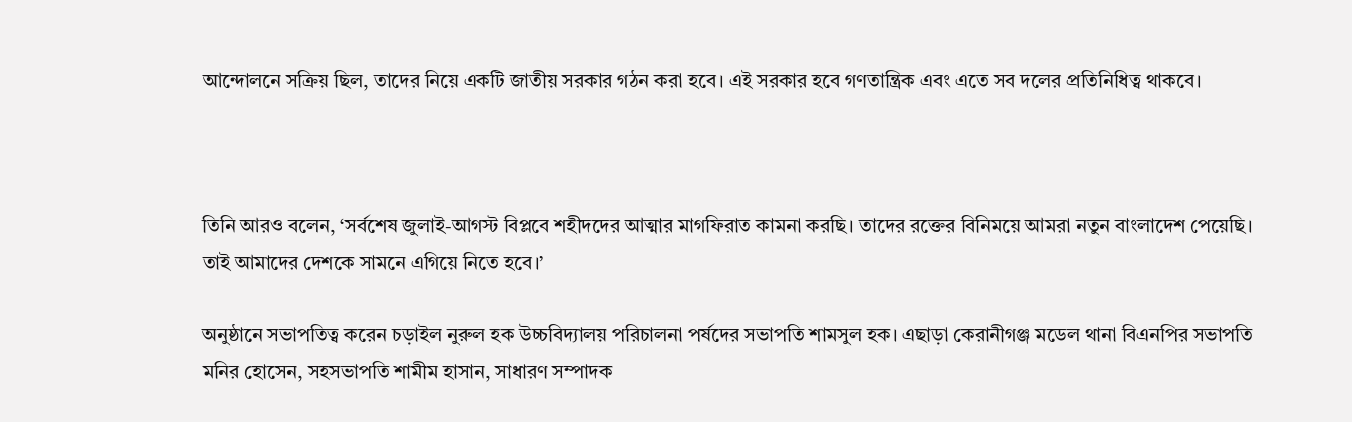আন্দোলনে সক্রিয় ছিল, তাদের নিয়ে একটি জাতীয় সরকার গঠন করা হবে। এই সরকার হবে গণতান্ত্রিক এবং এতে সব দলের প্রতিনিধিত্ব থাকবে।



তিনি আরও বলেন, ‘সর্বশেষ জুলাই-আগস্ট বিপ্লবে শহীদদের আত্মার মাগফিরাত কামনা করছি। তাদের রক্তের বিনিময়ে আমরা নতুন বাংলাদেশ পেয়েছি। তাই আমাদের দেশকে সামনে এগিয়ে নিতে হবে।’

অনুষ্ঠানে সভাপতিত্ব করেন চড়াইল নুরুল হক উচ্চবিদ্যালয় পরিচালনা পর্ষদের সভাপতি শামসুল হক। এছাড়া কেরানীগঞ্জ মডেল থানা বিএনপির সভাপতি মনির হোসেন, সহসভাপতি শামীম হাসান, সাধারণ সম্পাদক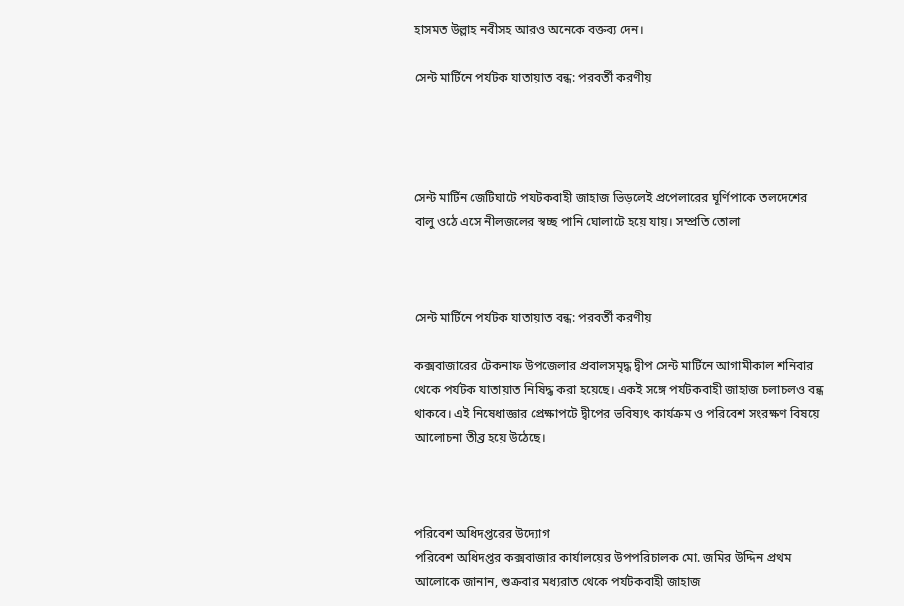হাসমত উল্লাহ নবীসহ আরও অনেকে বক্তব্য দেন।

সেন্ট মার্টিনে পর্যটক যাতায়াত বন্ধ: পরবর্তী করণীয়




সেন্ট মার্টিন জেটিঘাটে পযটকবাহী জাহাজ ভিড়লেই প্রপেলারের ঘূর্ণিপাকে তলদেশের বালু ওঠে এসে নীলজলের স্বচ্ছ পানি ঘোলাটে হয়ে যায়। সম্প্রতি তোলা



সেন্ট মার্টিনে পর্যটক যাতায়াত বন্ধ: পরবর্তী করণীয়

কক্সবাজারের টেকনাফ উপজেলার প্রবালসমৃদ্ধ দ্বীপ সেন্ট মার্টিনে আগামীকাল শনিবার থেকে পর্যটক যাতায়াত নিষিদ্ধ করা হয়েছে। একই সঙ্গে পর্যটকবাহী জাহাজ চলাচলও বন্ধ থাকবে। এই নিষেধাজ্ঞার প্রেক্ষাপটে দ্বীপের ভবিষ্যৎ কার্যক্রম ও পরিবেশ সংরক্ষণ বিষয়ে আলোচনা তীব্র হয়ে উঠেছে।



পরিবেশ অধিদপ্তরের উদ্যোগ
পরিবেশ অধিদপ্তর কক্সবাজার কার্যালয়ের উপপরিচালক মো. জমির উদ্দিন প্রথম আলোকে জানান, শুক্রবার মধ্যরাত থেকে পর্যটকবাহী জাহাজ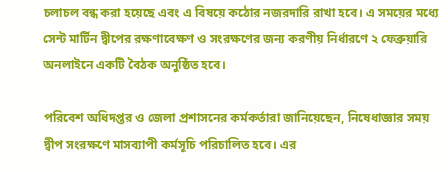চলাচল বন্ধ করা হয়েছে এবং এ বিষয়ে কঠোর নজরদারি রাখা হবে। এ সময়ের মধ্যে সেন্ট মার্টিন দ্বীপের রক্ষণাবেক্ষণ ও সংরক্ষণের জন্য করণীয় নির্ধারণে ২ ফেব্রুয়ারি অনলাইনে একটি বৈঠক অনুষ্ঠিত হবে।

পরিবেশ অধিদপ্তর ও জেলা প্রশাসনের কর্মকর্তারা জানিয়েছেন, নিষেধাজ্ঞার সময় দ্বীপ সংরক্ষণে মাসব্যাপী কর্মসূচি পরিচালিত হবে। এর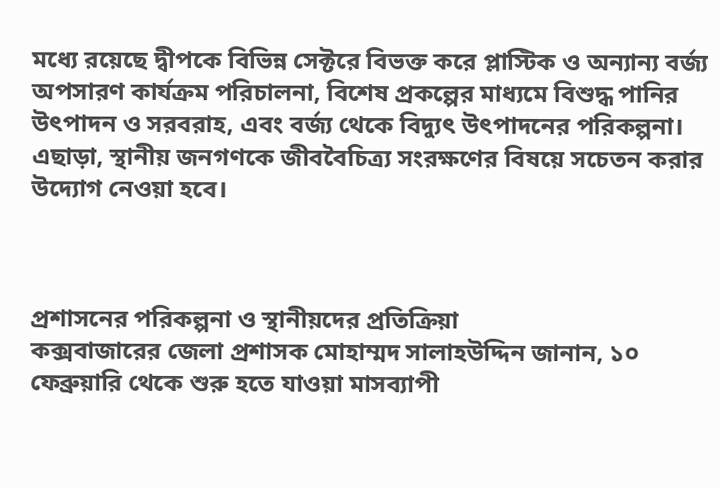মধ্যে রয়েছে দ্বীপকে বিভিন্ন সেক্টরে বিভক্ত করে প্লাস্টিক ও অন্যান্য বর্জ্য অপসারণ কার্যক্রম পরিচালনা, বিশেষ প্রকল্পের মাধ্যমে বিশুদ্ধ পানির উৎপাদন ও সরবরাহ, এবং বর্জ্য থেকে বিদ্যুৎ উৎপাদনের পরিকল্পনা। এছাড়া, স্থানীয় জনগণকে জীববৈচিত্র্য সংরক্ষণের বিষয়ে সচেতন করার উদ্যোগ নেওয়া হবে।



প্রশাসনের পরিকল্পনা ও স্থানীয়দের প্রতিক্রিয়া
কক্সবাজারের জেলা প্রশাসক মোহাম্মদ সালাহউদ্দিন জানান, ১০ ফেব্রুয়ারি থেকে শুরু হতে যাওয়া মাসব্যাপী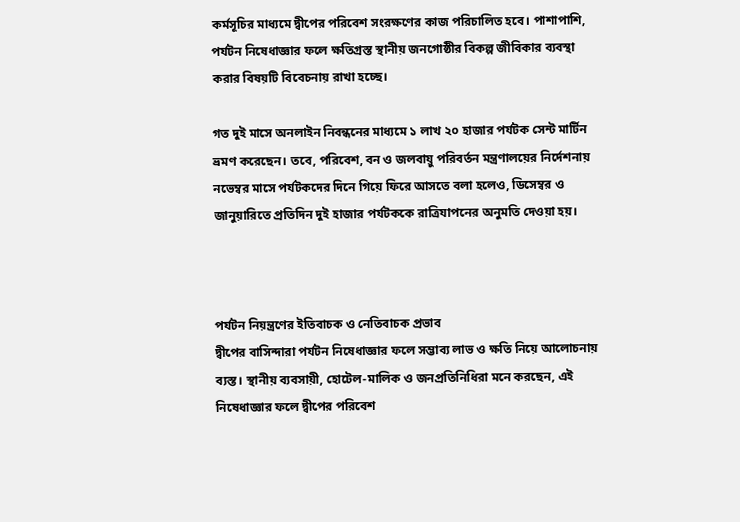কর্মসূচির মাধ্যমে দ্বীপের পরিবেশ সংরক্ষণের কাজ পরিচালিত হবে। পাশাপাশি, পর্যটন নিষেধাজ্ঞার ফলে ক্ষতিগ্রস্ত স্থানীয় জনগোষ্ঠীর বিকল্প জীবিকার ব্যবস্থা করার বিষয়টি বিবেচনায় রাখা হচ্ছে।

গত দুই মাসে অনলাইন নিবন্ধনের মাধ্যমে ১ লাখ ২০ হাজার পর্যটক সেন্ট মার্টিন ভ্রমণ করেছেন। তবে, পরিবেশ, বন ও জলবায়ু পরিবর্তন মন্ত্রণালয়ের নির্দেশনায় নভেম্বর মাসে পর্যটকদের দিনে গিয়ে ফিরে আসতে বলা হলেও, ডিসেম্বর ও জানুয়ারিতে প্রতিদিন দুই হাজার পর্যটককে রাত্রিযাপনের অনুমতি দেওয়া হয়।



পর্যটন নিয়ন্ত্রণের ইতিবাচক ও নেতিবাচক প্রভাব
দ্বীপের বাসিন্দারা পর্যটন নিষেধাজ্ঞার ফলে সম্ভাব্য লাভ ও ক্ষতি নিয়ে আলোচনায় ব্যস্ত। স্থানীয় ব্যবসায়ী, হোটেল-মালিক ও জনপ্রতিনিধিরা মনে করছেন, এই নিষেধাজ্ঞার ফলে দ্বীপের পরিবেশ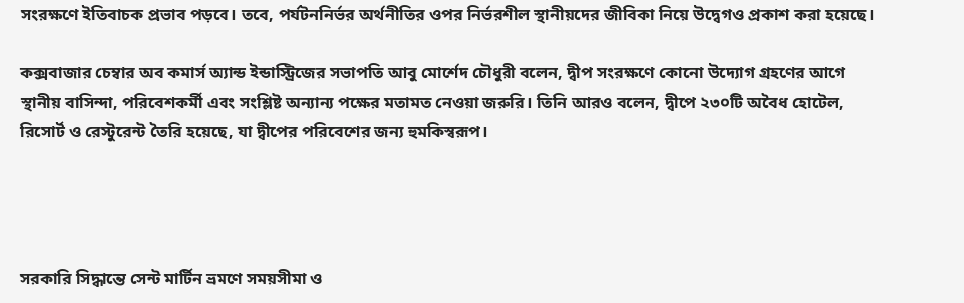সংরক্ষণে ইতিবাচক প্রভাব পড়বে। তবে, পর্যটননির্ভর অর্থনীতির ওপর নির্ভরশীল স্থানীয়দের জীবিকা নিয়ে উদ্বেগও প্রকাশ করা হয়েছে।

কক্সবাজার চেম্বার অব কমার্স অ্যান্ড ইন্ডাস্ট্রিজের সভাপতি আবু মোর্শেদ চৌধুরী বলেন, দ্বীপ সংরক্ষণে কোনো উদ্যোগ গ্রহণের আগে স্থানীয় বাসিন্দা, পরিবেশকর্মী এবং সংশ্লিষ্ট অন্যান্য পক্ষের মতামত নেওয়া জরুরি। তিনি আরও বলেন, দ্বীপে ২৩০টি অবৈধ হোটেল, রিসোর্ট ও রেস্টুরেন্ট তৈরি হয়েছে, যা দ্বীপের পরিবেশের জন্য হুমকিস্বরূপ।




সরকারি সিদ্ধান্তে সেন্ট মার্টিন ভ্রমণে সময়সীমা ও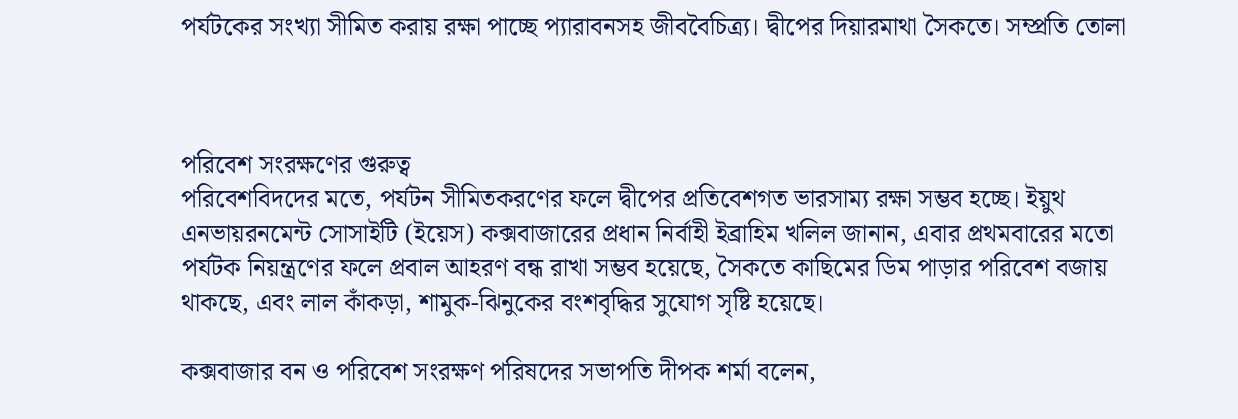পর্যটকের সংখ্যা সীমিত করায় রক্ষা পাচ্ছে প্যারাবনসহ জীববৈচিত্র্য। দ্বীপের দিয়ারমাথা সৈকতে। সম্প্রতি তোলা



পরিবেশ সংরক্ষণের গুরুত্ব
পরিবেশবিদদের মতে, পর্যটন সীমিতকরণের ফলে দ্বীপের প্রতিবেশগত ভারসাম্য রক্ষা সম্ভব হচ্ছে। ইয়ুথ এনভায়রনমেন্ট সোসাইটি (ইয়েস) কক্সবাজারের প্রধান নির্বাহী ইব্রাহিম খলিল জানান, এবার প্রথমবারের মতো পর্যটক নিয়ন্ত্রণের ফলে প্রবাল আহরণ বন্ধ রাখা সম্ভব হয়েছে, সৈকতে কাছিমের ডিম পাড়ার পরিবেশ বজায় থাকছে, এবং লাল কাঁকড়া, শামুক-ঝিনুকের বংশবৃদ্ধির সুযোগ সৃষ্টি হয়েছে।

কক্সবাজার বন ও পরিবেশ সংরক্ষণ পরিষদের সভাপতি দীপক শর্মা বলেন,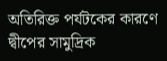অতিরিক্ত পর্যটকের কারণে দ্বীপের সামুদ্রিক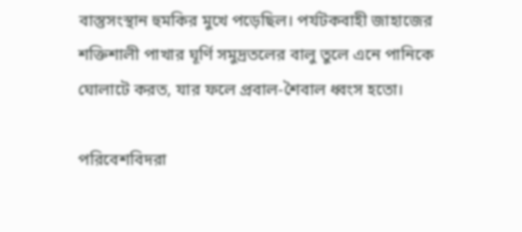বাস্তুসংস্থান হুমকির মুখে পড়েছিল। পর্যটকবাহী জাহাজের শক্তিশালী পাখার ঘূর্ণি সমুদ্রতলের বালু তুলে এনে পানিকে ঘোলাটে করত, যার ফলে প্রবাল-শৈবাল ধ্বংস হতো।

পরিবেশবিদরা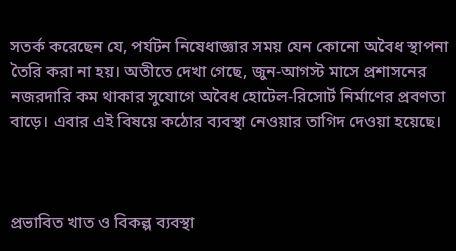সতর্ক করেছেন যে, পর্যটন নিষেধাজ্ঞার সময় যেন কোনো অবৈধ স্থাপনা তৈরি করা না হয়। অতীতে দেখা গেছে, জুন-আগস্ট মাসে প্রশাসনের নজরদারি কম থাকার সুযোগে অবৈধ হোটেল-রিসোর্ট নির্মাণের প্রবণতা বাড়ে। এবার এই বিষয়ে কঠোর ব্যবস্থা নেওয়ার তাগিদ দেওয়া হয়েছে।



প্রভাবিত খাত ও বিকল্প ব্যবস্থা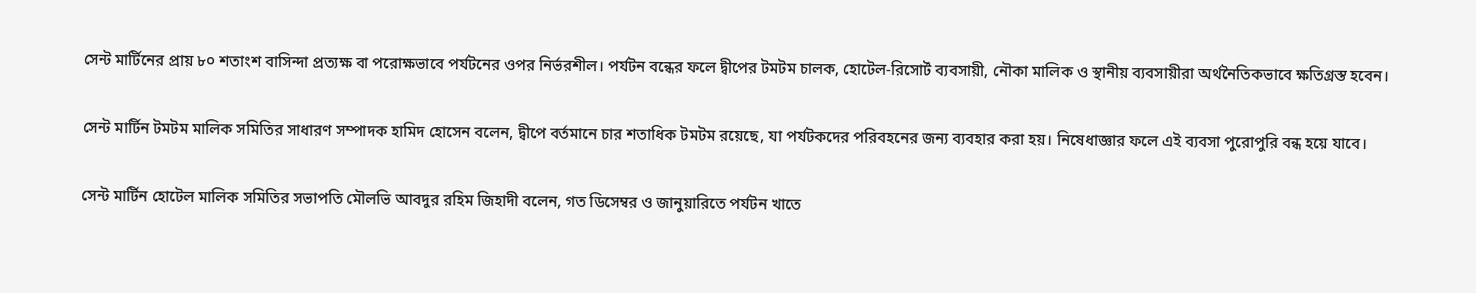সেন্ট মার্টিনের প্রায় ৮০ শতাংশ বাসিন্দা প্রত্যক্ষ বা পরোক্ষভাবে পর্যটনের ওপর নির্ভরশীল। পর্যটন বন্ধের ফলে দ্বীপের টমটম চালক, হোটেল-রিসোর্ট ব্যবসায়ী, নৌকা মালিক ও স্থানীয় ব্যবসায়ীরা অর্থনৈতিকভাবে ক্ষতিগ্রস্ত হবেন।

সেন্ট মার্টিন টমটম মালিক সমিতির সাধারণ সম্পাদক হামিদ হোসেন বলেন, দ্বীপে বর্তমানে চার শতাধিক টমটম রয়েছে, যা পর্যটকদের পরিবহনের জন্য ব্যবহার করা হয়। নিষেধাজ্ঞার ফলে এই ব্যবসা পুরোপুরি বন্ধ হয়ে যাবে।

সেন্ট মার্টিন হোটেল মালিক সমিতির সভাপতি মৌলভি আবদুর রহিম জিহাদী বলেন, গত ডিসেম্বর ও জানুয়ারিতে পর্যটন খাতে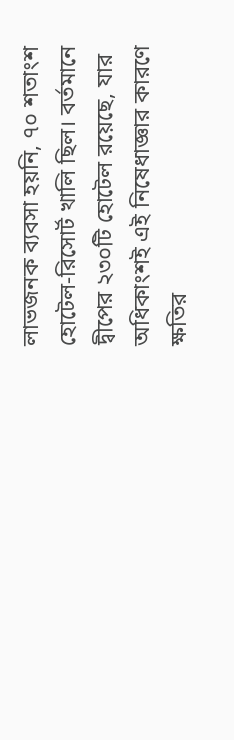লাভজনক ব্যবসা হয়নি, ৭০ শতাংশ হোটেল-রিসোর্ট খালি ছিল। বর্তমানে দ্বীপের ২৩০টি হোটেল রয়েছে, যার অধিকাংশই এই নিষেধাজ্ঞার কারণে ক্ষতির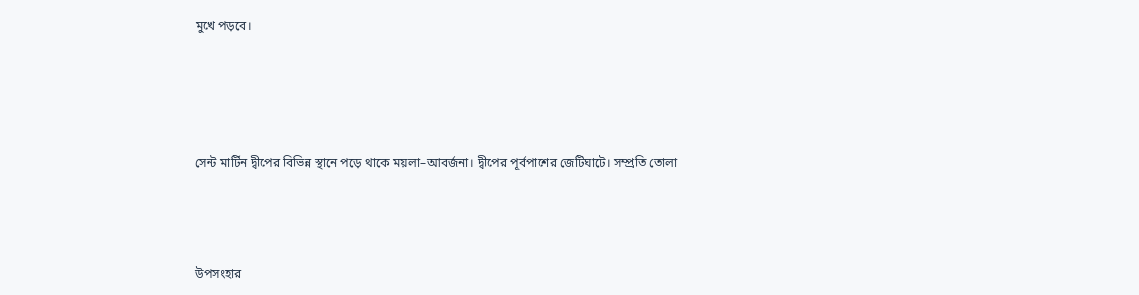মুখে পড়বে।




সেন্ট মার্টিন দ্বীপের বিভিন্ন স্থানে পড়ে থাকে ময়লা–আবর্জনা। দ্বীপের পূর্বপাশের জেটিঘাটে। সম্প্রতি তোলা



উপসংহার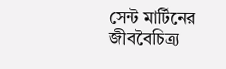সেন্ট মার্টিনের জীববৈচিত্র্য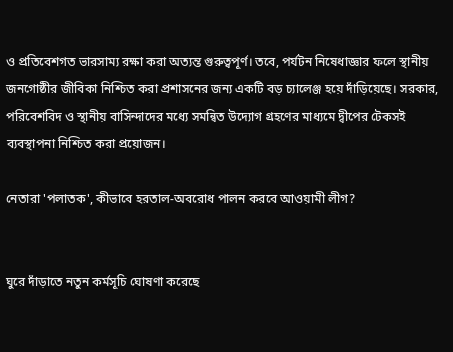ও প্রতিবেশগত ভারসাম্য রক্ষা করা অত্যন্ত গুরুত্বপূর্ণ। তবে, পর্যটন নিষেধাজ্ঞার ফলে স্থানীয় জনগোষ্ঠীর জীবিকা নিশ্চিত করা প্রশাসনের জন্য একটি বড় চ্যালেঞ্জ হয়ে দাঁড়িয়েছে। সরকার, পরিবেশবিদ ও স্থানীয় বাসিন্দাদের মধ্যে সমন্বিত উদ্যোগ গ্রহণের মাধ্যমে দ্বীপের টেকসই ব্যবস্থাপনা নিশ্চিত করা প্রয়োজন।

নেতারা 'পলাতক', কীভাবে হরতাল-অবরোধ পালন করবে আওয়ামী লীগ?


ঘুরে দাঁড়াতে নতুন কর্মসূচি ঘোষণা করেছে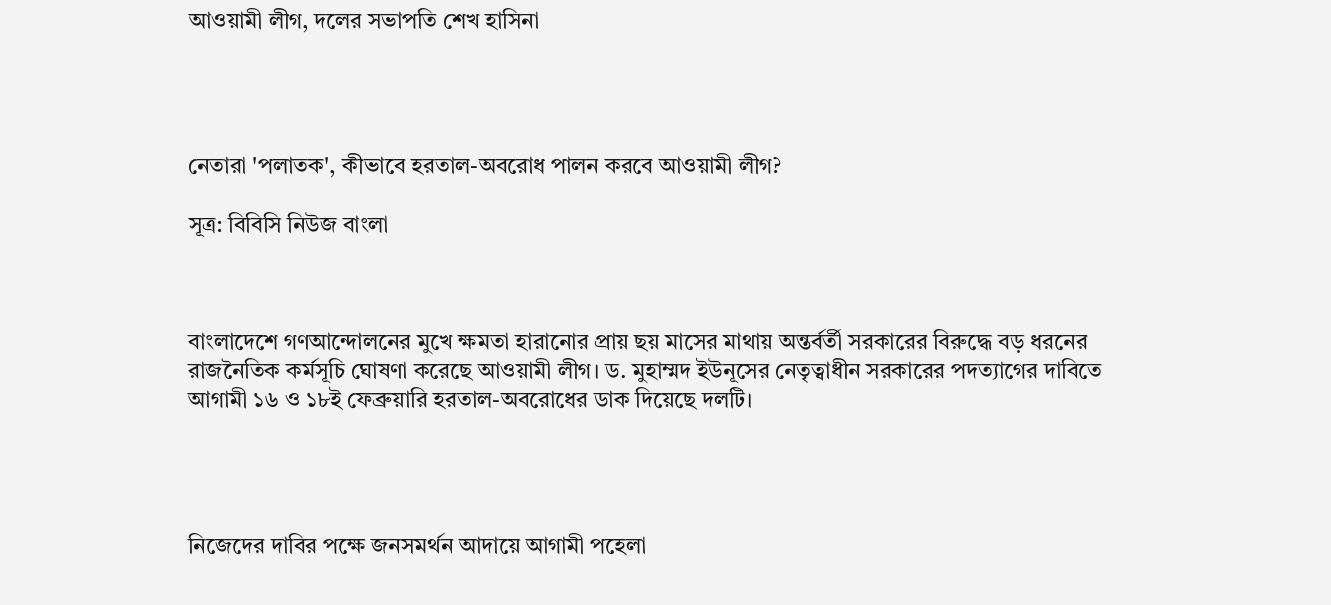আওয়ামী লীগ, দলের সভাপতি শেখ হাসিনা




নেতারা 'পলাতক', কীভাবে হরতাল-অবরোধ পালন করবে আওয়ামী লীগ?

সূত্র: বিবিসি নিউজ বাংলা



বাংলাদেশে গণআন্দোলনের মুখে ক্ষমতা হারানোর প্রায় ছয় মাসের মাথায় অন্তর্বর্তী সরকারের বিরুদ্ধে বড় ধরনের রাজনৈতিক কর্মসূচি ঘোষণা করেছে আওয়ামী লীগ। ড. মুহাম্মদ ইউনূসের নেতৃত্বাধীন সরকারের পদত্যাগের দাবিতে আগামী ১৬ ও ১৮ই ফেব্রুয়ারি হরতাল-অবরোধের ডাক দিয়েছে দলটি।




নিজেদের দাবির পক্ষে জনসমর্থন আদায়ে আগামী পহেলা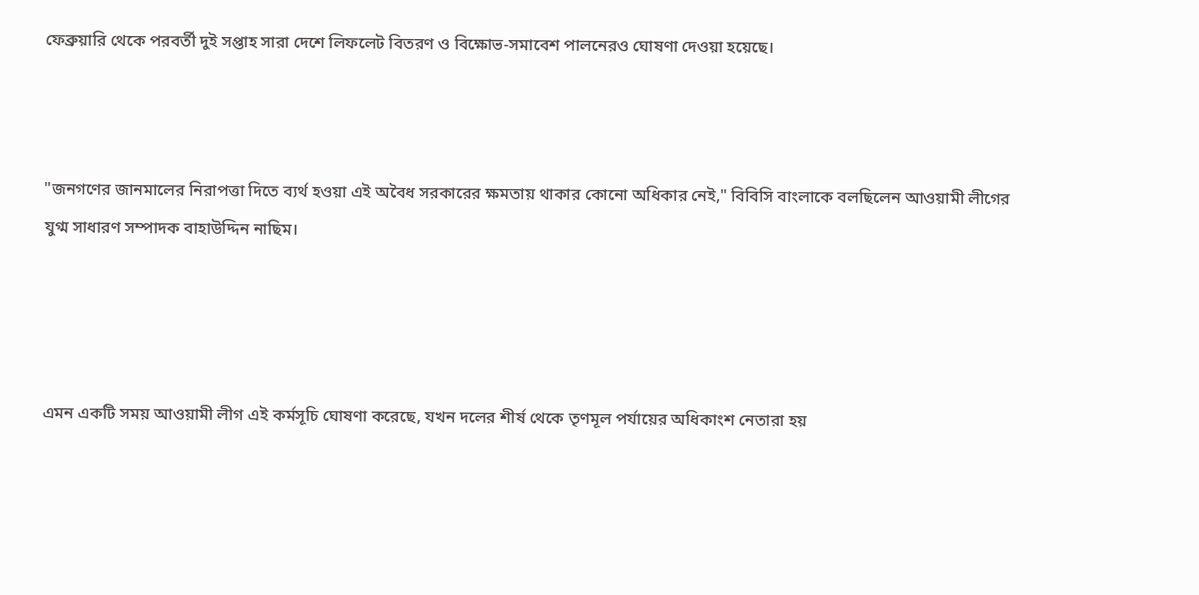ফেব্রুয়ারি থেকে পরবর্তী দুই সপ্তাহ সারা দেশে লিফলেট বিতরণ ও বিক্ষোভ-সমাবেশ পালনেরও ঘোষণা দেওয়া হয়েছে।



"জনগণের জানমালের নিরাপত্তা দিতে ব্যর্থ হওয়া এই অবৈধ সরকারের ক্ষমতায় থাকার কোনো অধিকার নেই," বিবিসি বাংলাকে বলছিলেন আওয়ামী লীগের যুগ্ম সাধারণ সম্পাদক বাহাউদ্দিন নাছিম।




এমন একটি সময় আওয়ামী লীগ এই কর্মসূচি ঘোষণা করেছে, যখন দলের শীর্ষ থেকে তৃণমূল পর্যায়ের অধিকাংশ নেতারা হয়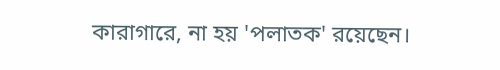কারাগারে, না হয় 'পলাতক' রয়েছেন।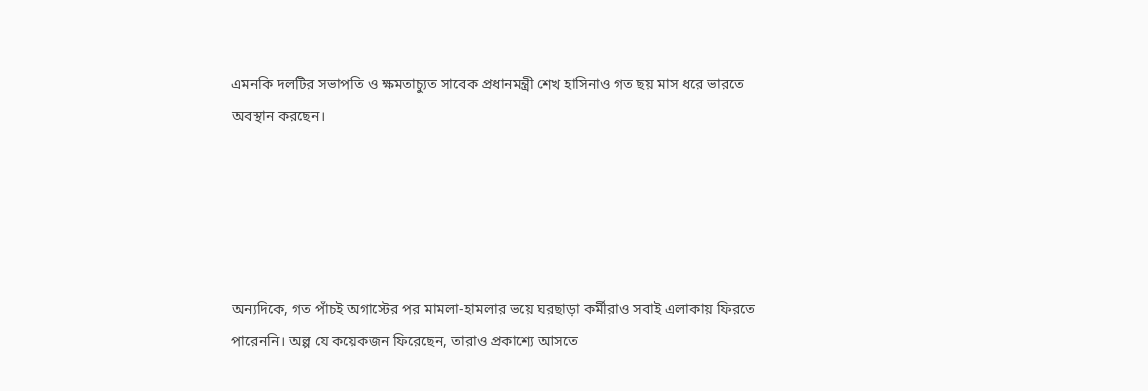এমনকি দলটির সভাপতি ও ক্ষমতাচ্যুত সাবেক প্রধানমন্ত্রী শেখ হাসিনাও গত ছয় মাস ধরে ভারতে অবস্থান করছেন।





অন্যদিকে, গত পাঁচই অগাস্টের পর মামলা-হামলার ভয়ে ঘরছাড়া কর্মীরাও সবাই এলাকায় ফিরতে পারেননি। অল্প যে কয়েকজন ফিরেছেন, তারাও প্রকাশ্যে আসতে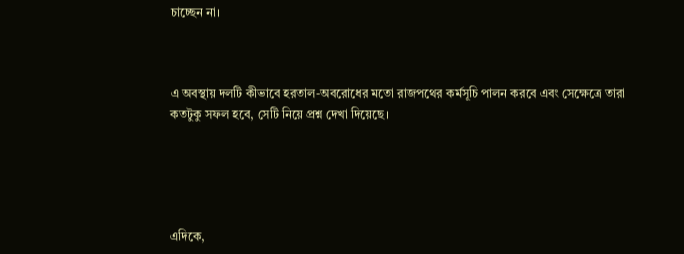চাচ্ছেন না।



এ অবস্থায় দলটি কীভাবে হরতাল-অবরোধের মতো রাজপথের কর্মসূচি পালন করবে এবং সেক্ষেত্রে তারা কতটুকু সফল হবে, সেটি নিয়ে প্রশ্ন দেখা দিয়েছে।





এদিকে,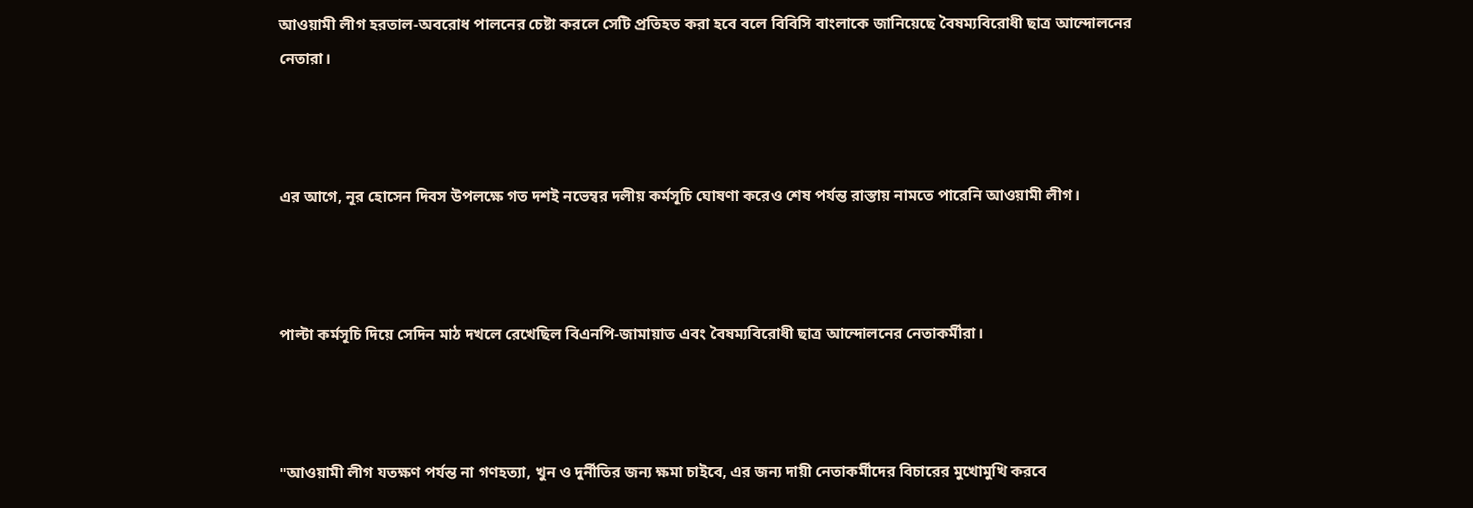আওয়ামী লীগ হরতাল-অবরোধ পালনের চেষ্টা করলে সেটি প্রতিহত করা হবে বলে বিবিসি বাংলাকে জানিয়েছে বৈষম্যবিরোধী ছাত্র আন্দোলনের নেতারা।



এর আগে, নূর হোসেন দিবস উপলক্ষে গত দশই নভেম্বর দলীয় কর্মসূচি ঘোষণা করেও শেষ পর্যন্ত রাস্তায় নামতে পারেনি আওয়ামী লীগ।



পাল্টা কর্মসূচি দিয়ে সেদিন মাঠ দখলে রেখেছিল বিএনপি-জামায়াত এবং বৈষম্যবিরোধী ছাত্র আন্দোলনের নেতাকর্মীরা।



"আওয়ামী লীগ যতক্ষণ পর্যন্ত না গণহত্যা, খুন ও দুর্নীতির জন্য ক্ষমা চাইবে, এর জন্য দায়ী নেতাকর্মীদের বিচারের মুখোমুখি করবে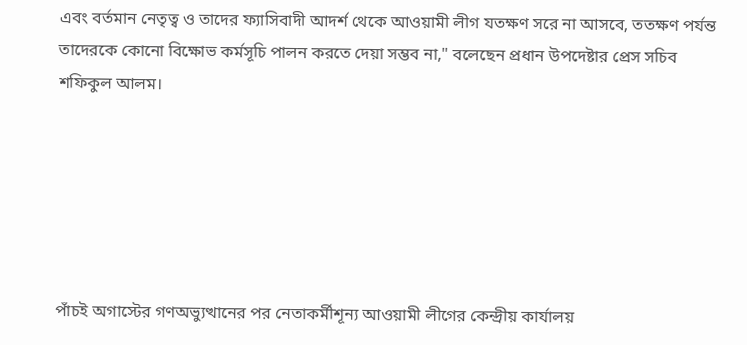এবং বর্তমান নেতৃত্ব ও তাদের ফ্যাসিবাদী আদর্শ থেকে আওয়ামী লীগ যতক্ষণ সরে না আসবে, ততক্ষণ পর্যন্ত তাদেরকে কোনো বিক্ষোভ কর্মসূচি পালন করতে দেয়া সম্ভব না," বলেছেন প্রধান উপদেষ্টার প্রেস সচিব শফিকুল আলম।






পাঁচই অগাস্টের গণঅভ্যুত্থানের পর নেতাকর্মীশূন্য আওয়ামী লীগের কেন্দ্রীয় কার্যালয়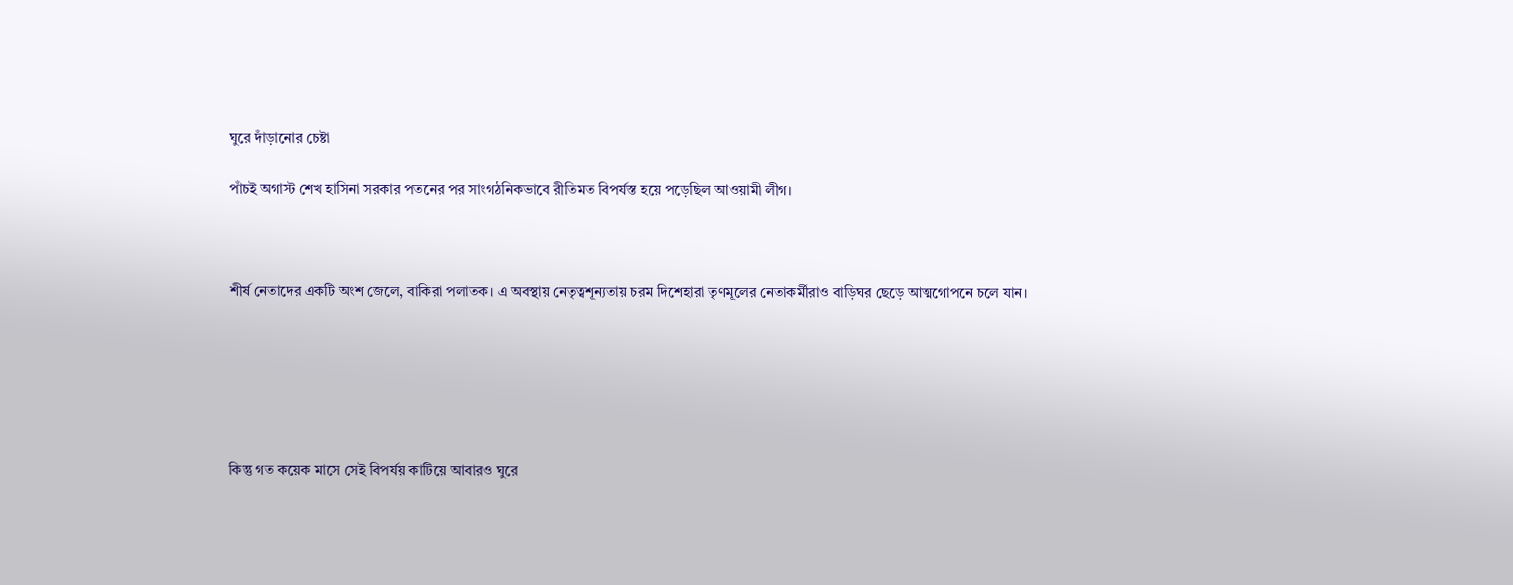ঘুরে দাঁড়ানোর চেষ্টা

পাঁচই অগাস্ট শেখ হাসিনা সরকার পতনের পর সাংগঠনিকভাবে রীতিমত বিপর্যস্ত হয়ে পড়েছিল আওয়ামী লীগ।



শীর্ষ নেতাদের একটি অংশ জেলে, বাকিরা পলাতক। এ অবস্থায় নেতৃত্বশূন্যতায় চরম দিশেহারা তৃণমূলের নেতাকর্মীরাও বাড়িঘর ছেড়ে আত্মগোপনে চলে যান।






কিন্তু গত কয়েক মাসে সেই বিপর্যয় কাটিয়ে আবারও ঘুরে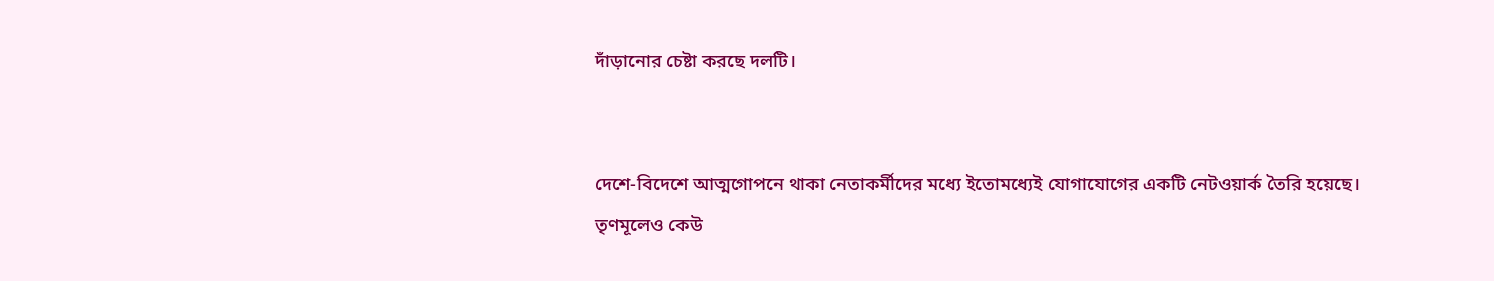দাঁড়ানোর চেষ্টা করছে দলটি।


দেশে-বিদেশে আত্মগোপনে থাকা নেতাকর্মীদের মধ্যে ইতোমধ্যেই যোগাযোগের একটি নেটওয়ার্ক তৈরি হয়েছে। তৃণমূলেও কেউ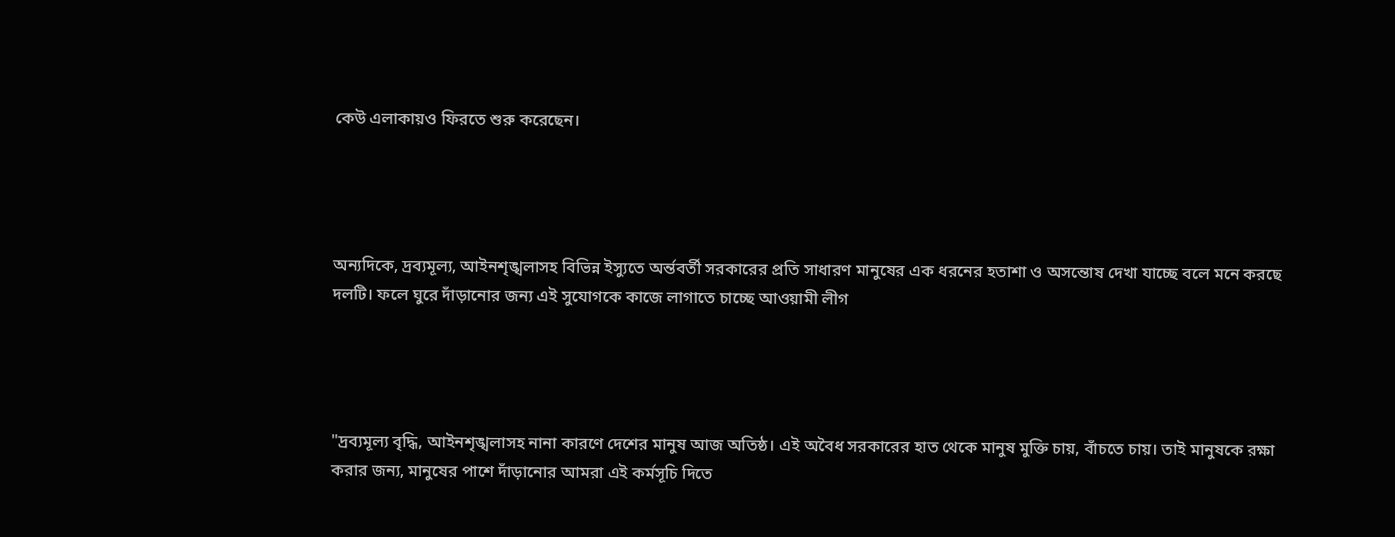কেউ এলাকায়ও ফিরতে শুরু করেছেন।




অন্যদিকে, দ্রব্যমূল্য, আইনশৃঙ্খলাসহ বিভিন্ন ইস্যুতে অর্ন্তবর্তী সরকারের প্রতি সাধারণ মানুষের এক ধরনের হতাশা ও অসন্তোষ দেখা যাচ্ছে বলে মনে করছে দলটি। ফলে ঘুরে দাঁড়ানোর জন্য এই সুযোগকে কাজে লাগাতে চাচ্ছে আওয়ামী লীগ




"দ্রব্যমূল্য বৃদ্ধি, আইনশৃঙ্খলাসহ নানা কারণে দেশের মানুষ আজ অতিষ্ঠ। এই অবৈধ সরকারের হাত থেকে মানুষ মুক্তি চায়, বাঁচতে চায়। তাই মানুষকে রক্ষা করার জন্য, মানুষের পাশে দাঁড়ানোর আমরা এই কর্মসূচি দিতে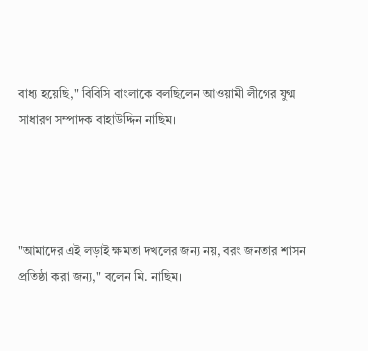বাধ্য হয়েছি," বিবিসি বাংলাকে বলছিলেন আওয়ামী লীগের যুগ্ম সাধারণ সম্পাদক বাহাউদ্দিন নাছিম।




"আমাদের এই লড়াই ক্ষমতা দখলের জন্য নয়, বরং জনতার শাসন প্রতিষ্ঠা করা জন্য," বলেন মি. নাছিম।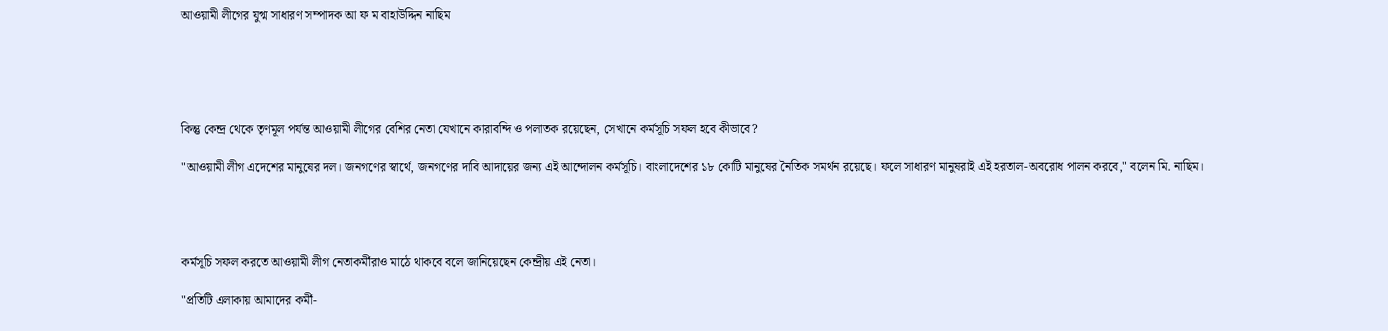আওয়ামী লীগের যুগ্ম সাধারণ সম্পাদক আ ফ ম বাহাউদ্দিন নাছিম





কিন্তু কেন্দ্র থেকে তৃণমূল পর্যন্ত আওয়ামী লীগের বেশির নেতা যেখানে কারাবন্দি ও পলাতক রয়েছেন, সেখানে কর্মসূচি সফল হবে কীভাবে?

"আওয়ামী লীগ এদেশের মানুষের দল। জনগণের স্বার্থে, জনগণের দাবি আদায়ের জন্য এই আন্দোলন কর্মসূচি। বাংলাদেশের ১৮ কোটি মানুষের নৈতিক সমর্থন রয়েছে। ফলে সাধারণ মানুষরাই এই হরতাল-অবরোধ পালন করবে," বলেন মি. নাছিম।




কর্মসূচি সফল করতে আওয়ামী লীগ নেতাকর্মীরাও মাঠে থাকবে বলে জানিয়েছেন কেন্দ্রীয় এই নেতা।

"প্রতিটি এলাকায় আমাদের কর্মী-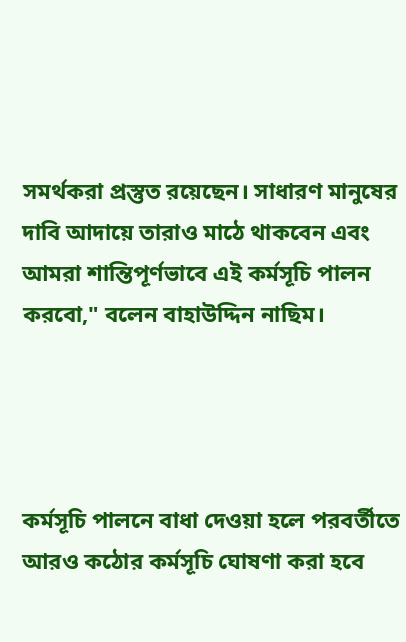সমর্থকরা প্রস্তুত রয়েছেন। সাধারণ মানুষের দাবি আদায়ে তারাও মাঠে থাকবেন এবং আমরা শান্তিপূর্ণভাবে এই কর্মসূচি পালন করবো," বলেন বাহাউদ্দিন নাছিম।




কর্মসূচি পালনে বাধা দেওয়া হলে পরবর্তীতে আরও কঠোর কর্মসূচি ঘোষণা করা হবে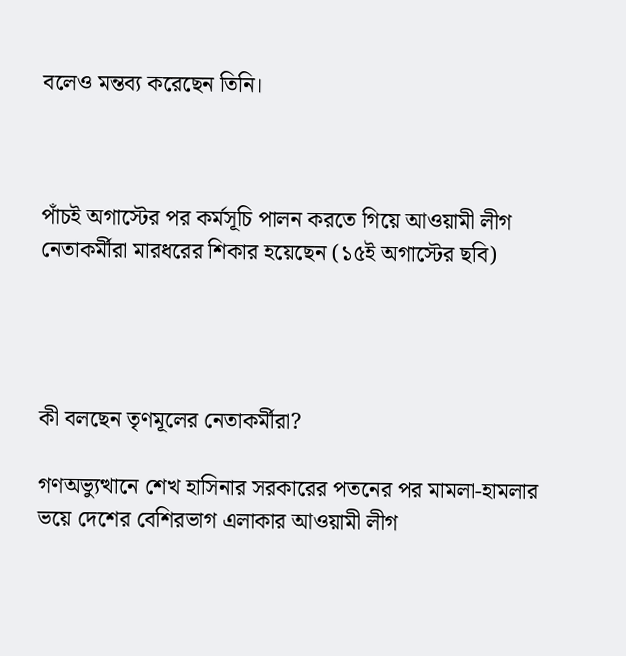বলেও মন্তব্য করেছেন তিনি।



পাঁচই অগাস্টের পর কর্মসূচি পালন করতে গিয়ে আওয়ামী লীগ নেতাকর্মীরা মারধরের শিকার হয়েছেন (১৫ই অগাস্টের ছবি)




কী বলছেন তৃণমূলের নেতাকর্মীরা?

গণঅভ্যুত্থানে শেখ হাসিনার সরকারের পতনের পর মামলা-হামলার ভয়ে দেশের বেশিরভাগ এলাকার আওয়ামী লীগ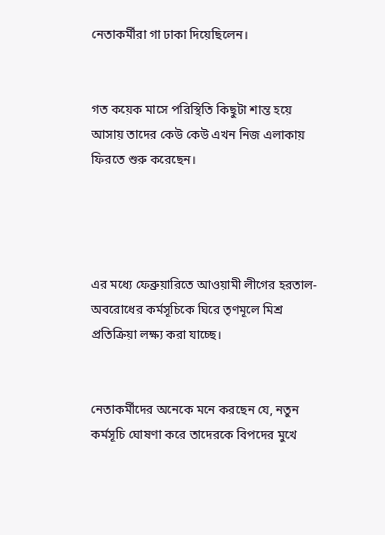নেতাকর্মীরা গা ঢাকা দিয়েছিলেন।


গত কয়েক মাসে পরিস্থিতি কিছুটা শান্ত হয়ে আসায় তাদের কেউ কেউ এখন নিজ এলাকায় ফিরতে শুরু করেছেন।




এর মধ্যে ফেব্রুয়ারিতে আওয়ামী লীগের হরতাল-অবরোধের কর্মসূচিকে ঘিরে তৃণমূলে মিশ্র প্রতিক্রিয়া লক্ষ্য করা যাচ্ছে।


নেতাকর্মীদের অনেকে মনে করছেন যে, নতুন কর্মসূচি ঘোষণা করে তাদেরকে বিপদের মুখে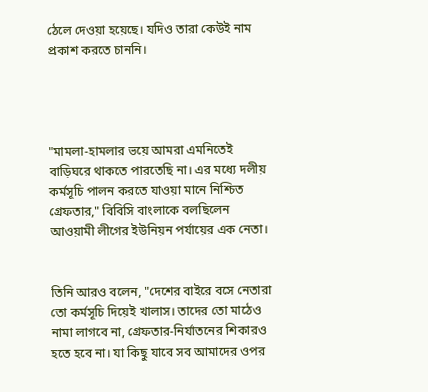ঠেলে দেওয়া হয়েছে। যদিও তারা কেউই নাম প্রকাশ করতে চাননি।




"মামলা-হামলার ভয়ে আমরা এমনিতেই বাড়িঘরে থাকতে পারতেছি না। এর মধ্যে দলীয় কর্মসূচি পালন করতে যাওয়া মানে নিশ্চিত গ্রেফতার," বিবিসি বাংলাকে বলছিলেন আওয়ামী লীগের ইউনিয়ন পর্যায়ের এক নেতা।


তিনি আরও বলেন, "দেশের বাইরে বসে নেতারা তো কর্মসূচি দিয়েই খালাস। তাদের তো মাঠেও নামা লাগবে না, গ্রেফতার-নির্যাতনের শিকারও হতে হবে না। যা কিছু যাবে সব আমাদের ওপর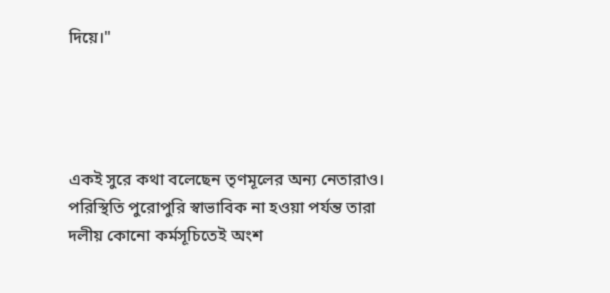দিয়ে।"




একই সুরে কথা বলেছেন তৃণমূলের অন্য নেতারাও। পরিস্থিতি পুরোপুরি স্বাভাবিক না হওয়া পর্যন্ত তারা দলীয় কোনো কর্মসূচিতেই অংশ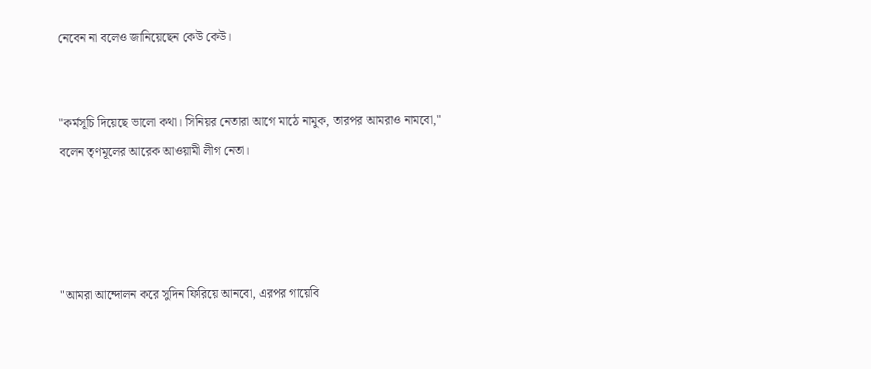নেবেন না বলেও জানিয়েছেন কেউ কেউ।


"কর্মসূচি দিয়েছে ভালো কথা। সিনিয়র নেতারা আগে মাঠে নামুক, তারপর আমরাও নামবো," বলেন তৃণমূলের আরেক আওয়ামী লীগ নেতা।




"আমরা আন্দোলন করে সুদিন ফিরিয়ে আনবো, এরপর গায়েবি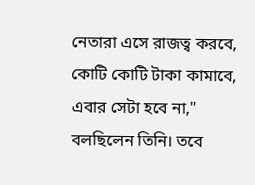নেতারা এসে রাজত্ব করবে, কোটি কোটি টাকা কামাবে, এবার সেটা হবে না," বলছিলেন তিনি। তবে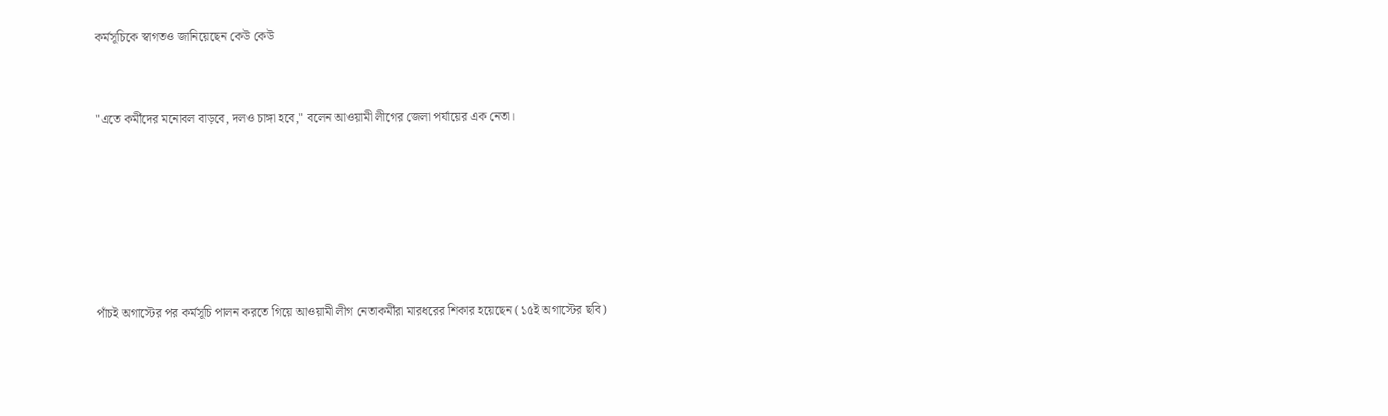কর্মসূচিকে স্বাগতও জানিয়েছেন কেউ কেউ


"এতে কর্মীদের মনোবল বাড়বে, দলও চাঙ্গা হবে," বলেন আওয়ামী লীগের জেলা পর্যায়ের এক নেতা।






পাঁচই অগাস্টের পর কর্মসূচি পালন করতে গিয়ে আওয়ামী লীগ নেতাকর্মীরা মারধরের শিকার হয়েছেন (১৫ই অগাস্টের ছবি)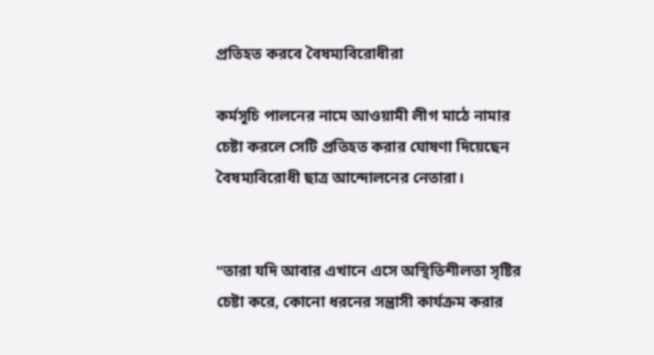প্রতিহত করবে বৈষম্যবিরোধীরা

কর্মসূচি পালনের নামে আওয়ামী লীগ মাঠে নামার চেষ্টা করলে সেটি প্রতিহত করার ঘোষণা দিয়েছেন বৈষম্যবিরোধী ছাত্র আন্দোলনের নেতারা।


"তারা যদি আবার এখানে এসে অস্থিতিশীলতা সৃষ্টির চেষ্টা করে, কোনো ধরনের সন্ত্রাসী কার্যক্রম করার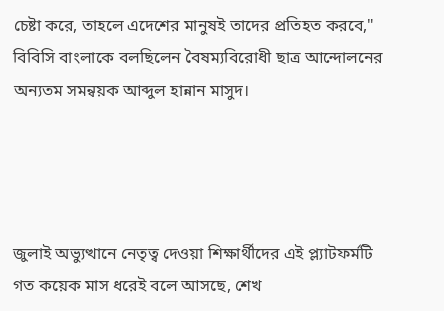চেষ্টা করে, তাহলে এদেশের মানুষই তাদের প্রতিহত করবে," বিবিসি বাংলাকে বলছিলেন বৈষম্যবিরোধী ছাত্র আন্দোলনের অন্যতম সমন্বয়ক আব্দুল হান্নান মাসুদ।




জুলাই অভ্যুত্থানে নেতৃত্ব দেওয়া শিক্ষার্থীদের এই প্ল্যাটফর্মটি গত কয়েক মাস ধরেই বলে আসছে, শেখ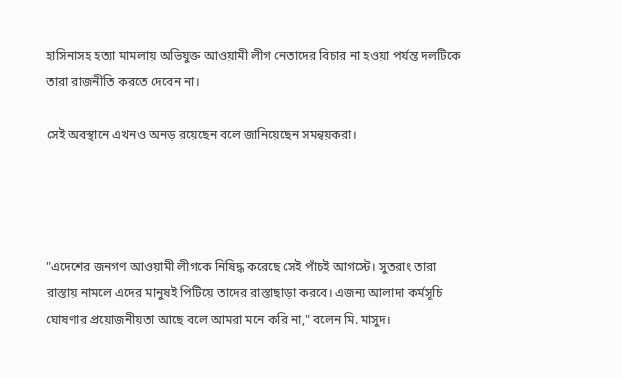হাসিনাসহ হত্যা মামলায় অভিযুক্ত আওয়ামী লীগ নেতাদের বিচার না হওয়া পর্যন্ত দলটিকে তারা রাজনীতি করতে দেবেন না।

সেই অবস্থানে এখনও অনড় রয়েছেন বলে জানিয়েছেন সমন্বয়করা।




"এদেশের জনগণ আওয়ামী লীগকে নিষিদ্ধ করেছে সেই পাঁচই আগস্টে। সুতরাং তারা রাস্তায় নামলে এদের মানুষই পিটিয়ে তাদের রাস্তাছাড়া করবে। এজন্য আলাদা কর্মসূচি ঘোষণার প্রয়োজনীয়তা আছে বলে আমরা মনে করি না," বলেন মি. মাসুদ।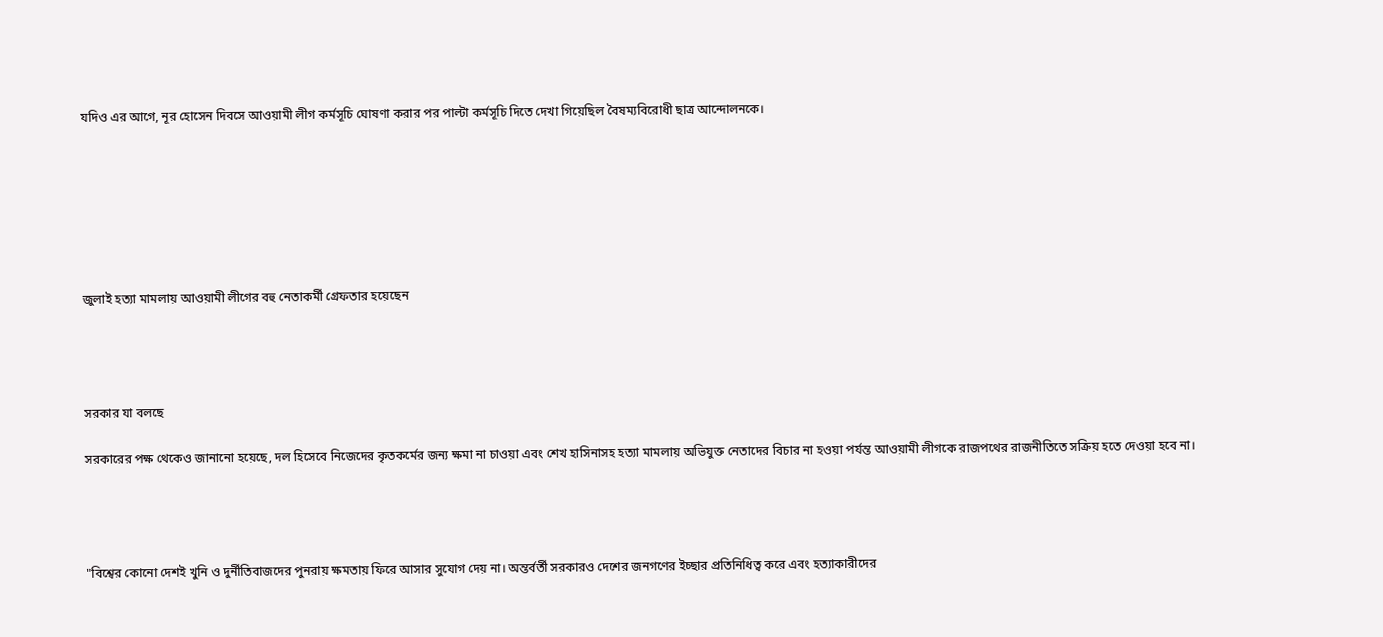যদিও এর আগে, নূর হোসেন দিবসে আওয়ামী লীগ কর্মসূচি ঘোষণা করার পর পাল্টা কর্মসূচি দিতে দেখা গিয়েছিল বৈষম্যবিরোধী ছাত্র আন্দোলনকে।







জুলাই হত্যা মামলায় আওয়ামী লীগের বহু নেতাকর্মী গ্রেফতার হয়েছেন




সরকার যা বলছে

সরকারের পক্ষ থেকেও জানানো হয়েছে, দল হিসেবে নিজেদের কৃতকর্মের জন্য ক্ষমা না চাওয়া এবং শেখ হাসিনাসহ হত্যা মামলায় অভিযুক্ত নেতাদের বিচার না হওয়া পর্যন্ত আওয়ামী লীগকে রাজপথের রাজনীতিতে সক্রিয় হতে দেওয়া হবে না।




"বিশ্বের কোনো দেশই খুনি ও দুর্নীতিবাজদের পুনরায় ক্ষমতায় ফিরে আসার সুযোগ দেয় না। অন্তর্বর্তী সরকারও দেশের জনগণের ইচ্ছার প্রতিনিধিত্ব করে এবং হত্যাকারীদের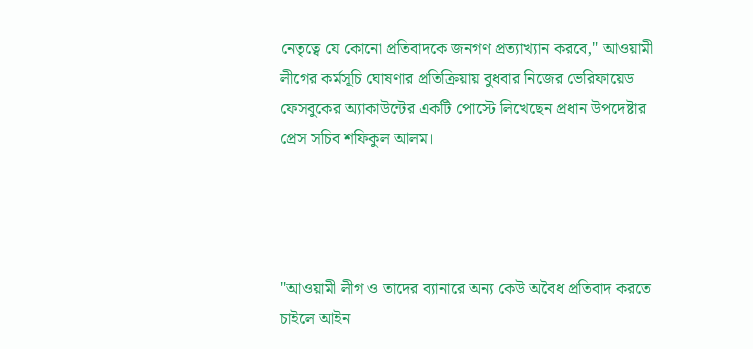নেতৃত্বে যে কোনো প্রতিবাদকে জনগণ প্রত্যাখ্যান করবে," আওয়ামী লীগের কর্মসূচি ঘোষণার প্রতিক্রিয়ায় বুধবার নিজের ভেরিফায়েড ফেসবুকের অ্যাকাউন্টের একটি পোস্টে লিখেছেন প্রধান উপদেষ্টার প্রেস সচিব শফিকুল আলম।




"আওয়ামী লীগ ও তাদের ব্যানারে অন্য কেউ অবৈধ প্রতিবাদ করতে চাইলে আইন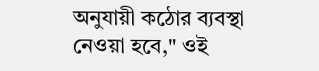অনুযায়ী কঠোর ব্যবস্থা নেওয়া হবে," ওই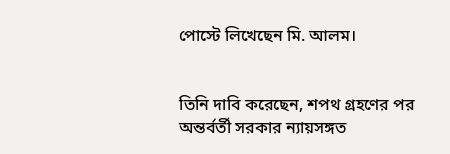পোস্টে লিখেছেন মি. আলম।


তিনি দাবি করেছেন, শপথ গ্রহণের পর অন্তর্বর্তী সরকার ন্যায়সঙ্গত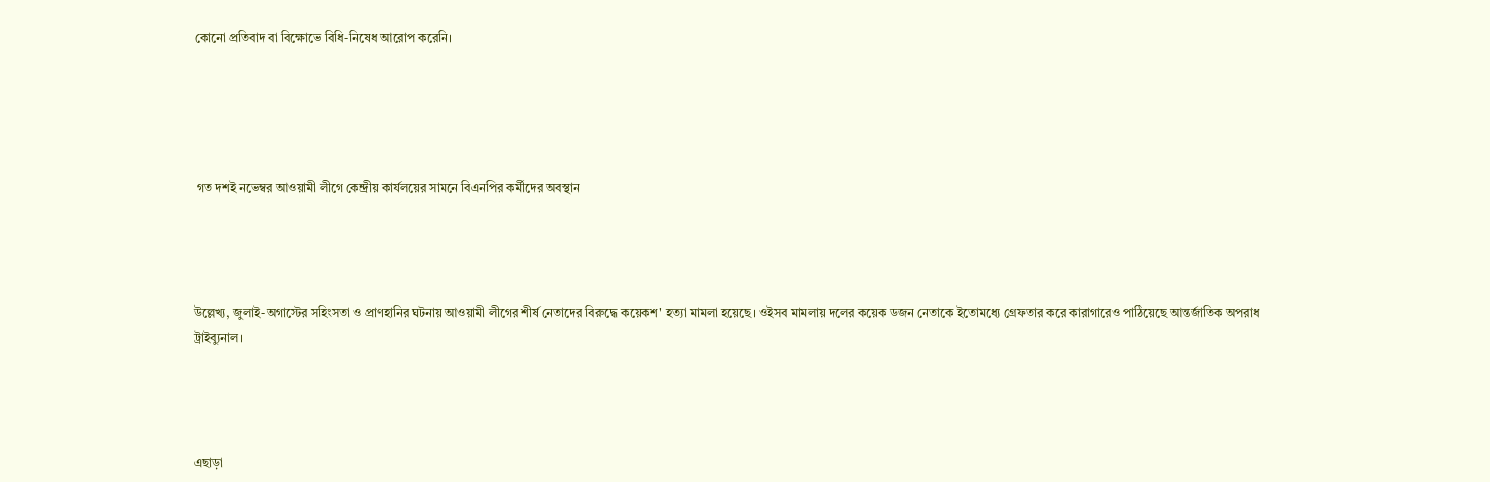কোনো প্রতিবাদ বা বিক্ষোভে বিধি-নিষেধ আরোপ করেনি।





 গত দশই নভেম্বর আওয়ামী লীগে কেন্দ্রীয় কার্যলয়ের সামনে বিএনপির কর্মীদের অবস্থান




উল্লেখ্য, জুলাই-অগাস্টের সহিংসতা ও প্রাণহানির ঘটনায় আওয়ামী লীগের শীর্ষ নেতাদের বিরুদ্ধে কয়েকশ' হত্যা মামলা হয়েছে। ওইসব মামলায় দলের কয়েক ডজন নেতাকে ইতোমধ্যে গ্রেফতার করে কারাগারেও পাঠিয়েছে আন্তর্জাতিক অপরাধ ট্রাইব্যুনাল।




এছাড়া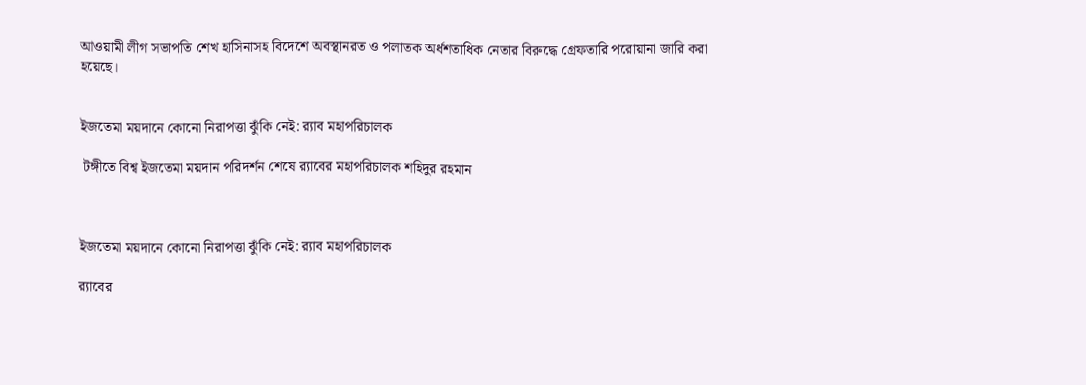আওয়ামী লীগ সভাপতি শেখ হাসিনাসহ বিদেশে অবস্থানরত ও পলাতক অর্ধশতাধিক নেতার বিরুদ্ধে গ্রেফতারি পরোয়ানা জারি করা হয়েছে।


ইজতেমা ময়দানে কোনো নিরাপত্তা ঝুঁকি নেই: র‌্যাব মহাপরিচালক

 টঙ্গীতে বিশ্ব ইজতেমা ময়দান পরিদর্শন শেষে র‌্যাবের মহাপরিচালক শহিদুর রহমান



ইজতেমা ময়দানে কোনো নিরাপত্তা ঝুঁকি নেই: র‌্যাব মহাপরিচালক

র‌্যাবের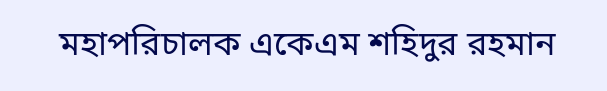মহাপরিচালক একেএম শহিদুর রহমান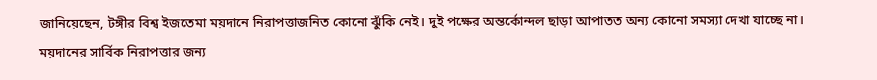জানিয়েছেন, টঙ্গীর বিশ্ব ইজতেমা ময়দানে নিরাপত্তাজনিত কোনো ঝুঁকি নেই। দুই পক্ষের অন্তর্কোন্দল ছাড়া আপাতত অন্য কোনো সমস্যা দেখা যাচ্ছে না। ময়দানের সার্বিক নিরাপত্তার জন্য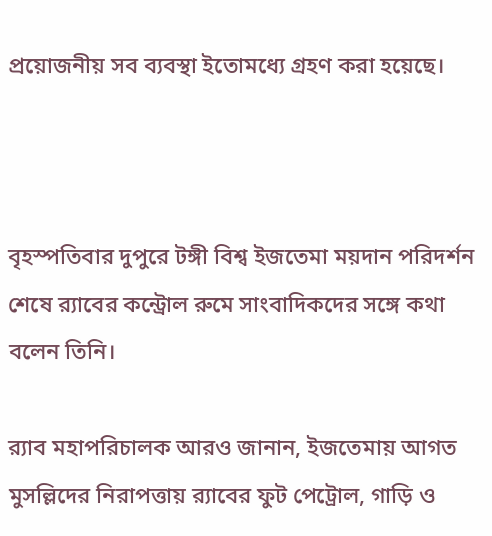প্রয়োজনীয় সব ব্যবস্থা ইতোমধ্যে গ্রহণ করা হয়েছে।



বৃহস্পতিবার দুপুরে টঙ্গী বিশ্ব ইজতেমা ময়দান পরিদর্শন শেষে র‌্যাবের কন্ট্রোল রুমে সাংবাদিকদের সঙ্গে কথা বলেন তিনি।

র‌্যাব মহাপরিচালক আরও জানান, ইজতেমায় আগত মুসল্লিদের নিরাপত্তায় র‌্যাবের ফুট পেট্রোল, গাড়ি ও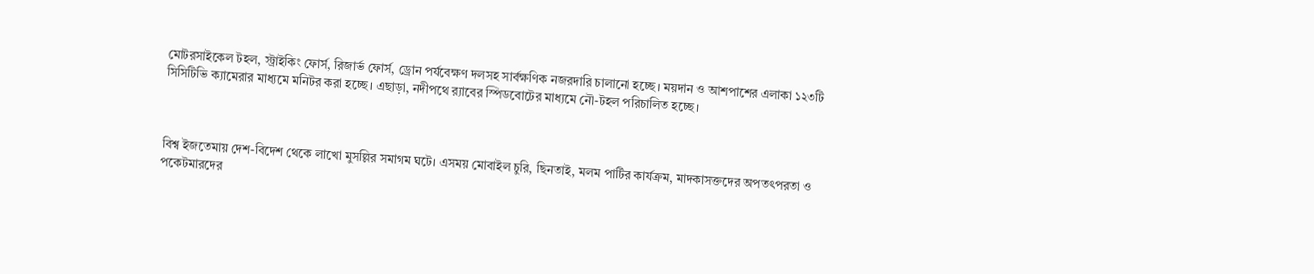মোটরসাইকেল টহল, স্ট্রাইকিং ফোর্স, রিজার্ভ ফোর্স, ড্রোন পর্যবেক্ষণ দলসহ সার্বক্ষণিক নজরদারি চালানো হচ্ছে। ময়দান ও আশপাশের এলাকা ১২৩টি সিসিটিভি ক্যামেরার মাধ্যমে মনিটর করা হচ্ছে। এছাড়া, নদীপথে র‌্যাবের স্পিডবোটের মাধ্যমে নৌ-টহল পরিচালিত হচ্ছে।



বিশ্ব ইজতেমায় দেশ-বিদেশ থেকে লাখো মুসল্লির সমাগম ঘটে। এসময় মোবাইল চুরি, ছিনতাই, মলম পার্টির কার্যক্রম, মাদকাসক্তদের অপতৎপরতা ও পকেটমারদের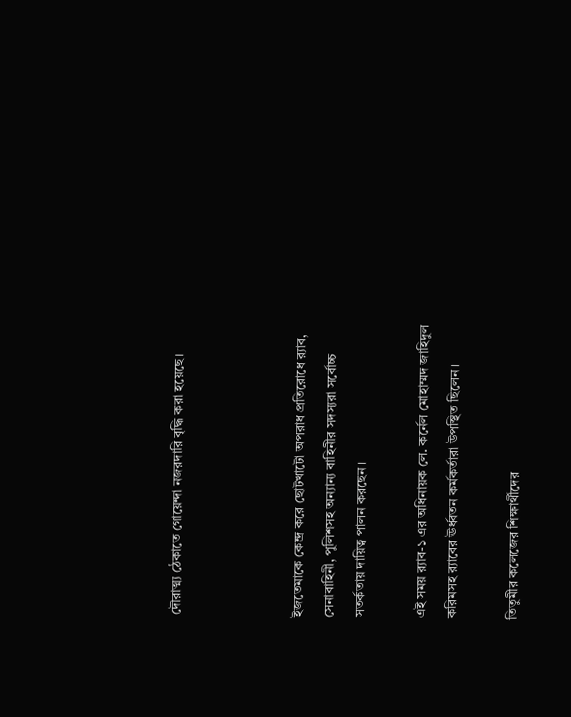দৌরাত্ম্য ঠেকাতে গোয়েন্দা নজরদারি বৃদ্ধি করা হয়েছে।



ইজতেমাকে কেন্দ্র করে ছোটখাটো অপরাধ প্রতিরোধে র‌্যাব, সেনাবাহিনী, পুলিশসহ অন্যান্য বাহিনীর সদস্যরা সর্বোচ্চ সতর্কতায় দায়িত্ব পালন করছেন।

এই সময় র‌্যাব-১ এর অধিনায়ক লে. কর্নেল মোহাম্মদ জাহিদুল করিমসহ র‌্যাবের ঊর্ধ্বতন কর্মকর্তারা উপস্থিত ছিলেন।

তিতুমীর কলেজের শিক্ষার্থীদের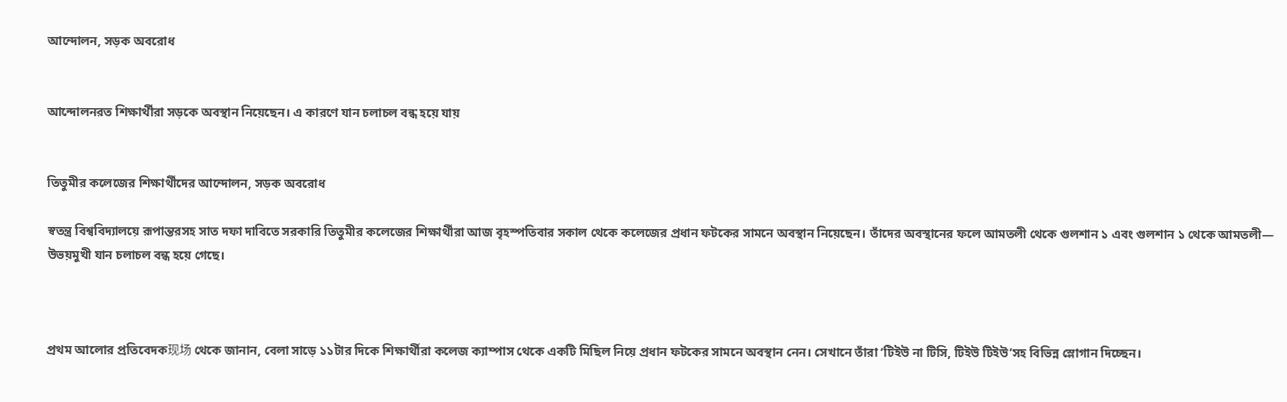আন্দোলন, সড়ক অবরোধ


আন্দোলনরত শিক্ষার্থীরা সড়কে অবস্থান নিয়েছেন। এ কারণে যান চলাচল বন্ধ হয়ে যায়


তিতুমীর কলেজের শিক্ষার্থীদের আন্দোলন, সড়ক অবরোধ

স্বতন্ত্র বিশ্ববিদ্যালয়ে রূপান্তরসহ সাত দফা দাবিতে সরকারি তিতুমীর কলেজের শিক্ষার্থীরা আজ বৃহস্পতিবার সকাল থেকে কলেজের প্রধান ফটকের সামনে অবস্থান নিয়েছেন। তাঁদের অবস্থানের ফলে আমতলী থেকে গুলশান ১ এবং গুলশান ১ থেকে আমতলী— উভয়মুখী যান চলাচল বন্ধ হয়ে গেছে।



প্রথম আলোর প্রতিবেদক现场 থেকে জানান, বেলা সাড়ে ১১টার দিকে শিক্ষার্থীরা কলেজ ক্যাম্পাস থেকে একটি মিছিল নিয়ে প্রধান ফটকের সামনে অবস্থান নেন। সেখানে তাঁরা ‘টিইউ না টিসি, টিইউ টিইউ’সহ বিভিন্ন স্লোগান দিচ্ছেন।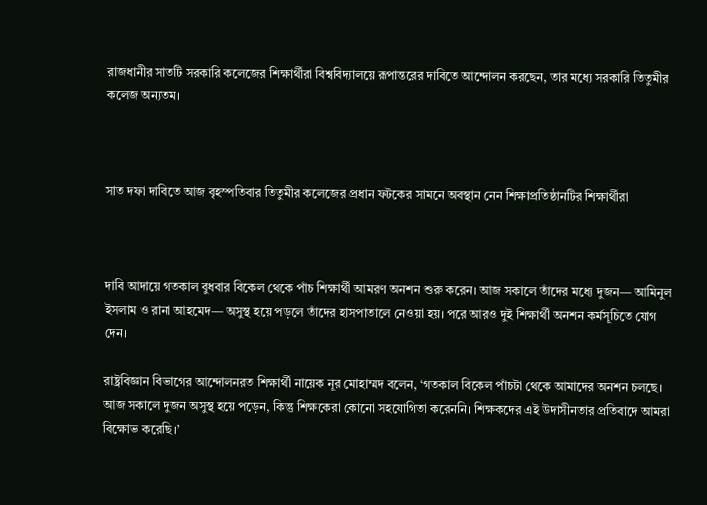রাজধানীর সাতটি সরকারি কলেজের শিক্ষার্থীরা বিশ্ববিদ্যালয়ে রূপান্তরের দাবিতে আন্দোলন করছেন, তার মধ্যে সরকারি তিতুমীর কলেজ অন্যতম।



সাত দফা দাবিতে আজ বৃহস্পতিবার তিতুমীর কলেজের প্রধান ফটকের সামনে অবস্থান নেন শিক্ষাপ্রতিষ্ঠানটির শিক্ষার্থীরা



দাবি আদায়ে গতকাল বুধবার বিকেল থেকে পাঁচ শিক্ষার্থী আমরণ অনশন শুরু করেন। আজ সকালে তাঁদের মধ্যে দুজন— আমিনুল ইসলাম ও রানা আহমেদ— অসুস্থ হয়ে পড়লে তাঁদের হাসপাতালে নেওয়া হয়। পরে আরও দুই শিক্ষার্থী অনশন কর্মসূচিতে যোগ দেন।

রাষ্ট্রবিজ্ঞান বিভাগের আন্দোলনরত শিক্ষার্থী নায়েক নূর মোহাম্মদ বলেন, ‘গতকাল বিকেল পাঁচটা থেকে আমাদের অনশন চলছে। আজ সকালে দুজন অসুস্থ হয়ে পড়েন, কিন্তু শিক্ষকেরা কোনো সহযোগিতা করেননি। শিক্ষকদের এই উদাসীনতার প্রতিবাদে আমরা বিক্ষোভ করেছি।’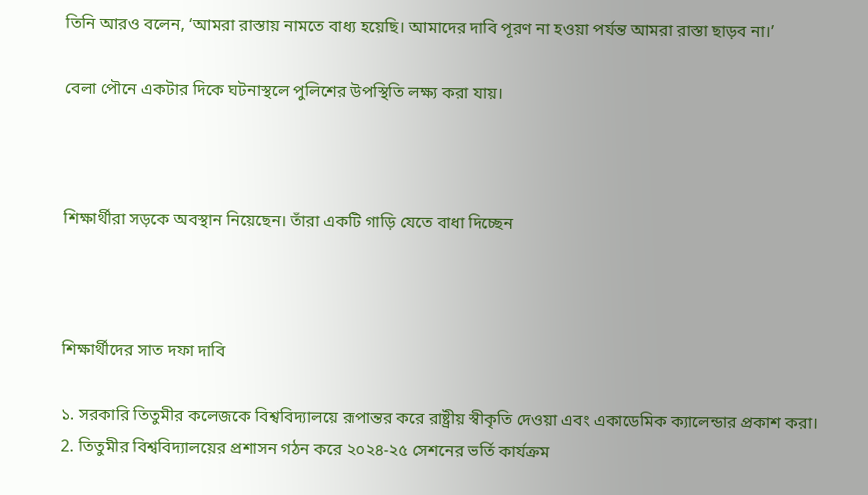তিনি আরও বলেন, ‘আমরা রাস্তায় নামতে বাধ্য হয়েছি। আমাদের দাবি পূরণ না হওয়া পর্যন্ত আমরা রাস্তা ছাড়ব না।’

বেলা পৌনে একটার দিকে ঘটনাস্থলে পুলিশের উপস্থিতি লক্ষ্য করা যায়।



শিক্ষার্থীরা সড়কে অবস্থান নিয়েছেন। তাঁরা একটি গাড়ি যেতে বাধা দিচ্ছেন



শিক্ষার্থীদের সাত দফা দাবি

১. সরকারি তিতুমীর কলেজকে বিশ্ববিদ্যালয়ে রূপান্তর করে রাষ্ট্রীয় স্বীকৃতি দেওয়া এবং একাডেমিক ক্যালেন্ডার প্রকাশ করা।
2. তিতুমীর বিশ্ববিদ্যালয়ের প্রশাসন গঠন করে ২০২৪-২৫ সেশনের ভর্তি কার্যক্রম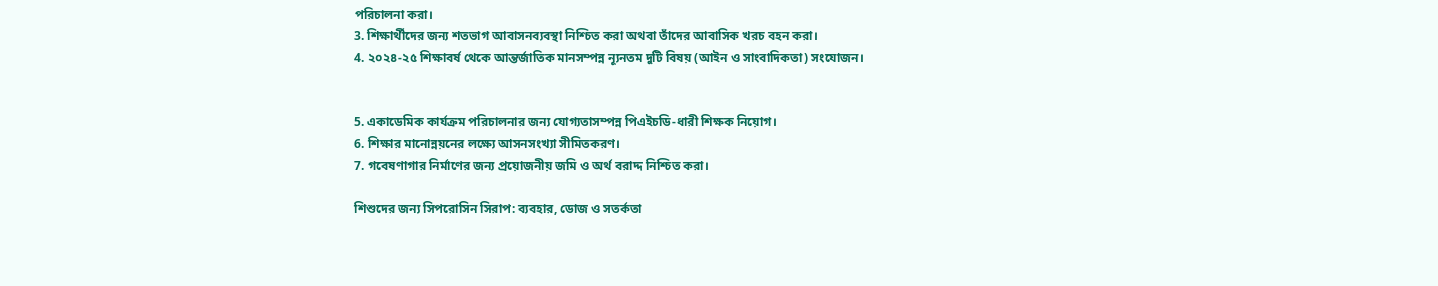পরিচালনা করা।
3. শিক্ষার্থীদের জন্য শতভাগ আবাসনব্যবস্থা নিশ্চিত করা অথবা তাঁদের আবাসিক খরচ বহন করা।
4. ২০২৪-২৫ শিক্ষাবর্ষ থেকে আন্তর্জাতিক মানসম্পন্ন ন্যূনতম দুটি বিষয় (আইন ও সাংবাদিকতা) সংযোজন।


5. একাডেমিক কার্যক্রম পরিচালনার জন্য যোগ্যতাসম্পন্ন পিএইচডি-ধারী শিক্ষক নিয়োগ।
6. শিক্ষার মানোন্নয়নের লক্ষ্যে আসনসংখ্যা সীমিতকরণ।
7. গবেষণাগার নির্মাণের জন্য প্রয়োজনীয় জমি ও অর্থ বরাদ্দ নিশ্চিত করা।

শিশুদের জন্য সিপরোসিন সিরাপ: ব্যবহার, ডোজ ও সতর্কতা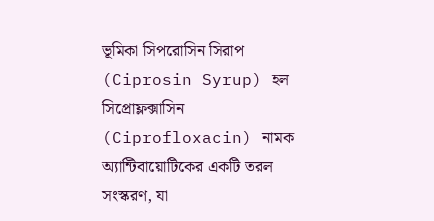ভূমিকা সিপরোসিন সিরাপ (Ciprosin Syrup) হল সিপ্রোফ্লক্সাসিন (Ciprofloxacin) নামক অ্যান্টিবায়োটিকের একটি তরল সংস্করণ, যা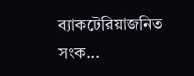ব্যাকটেরিয়াজনিত সংক...